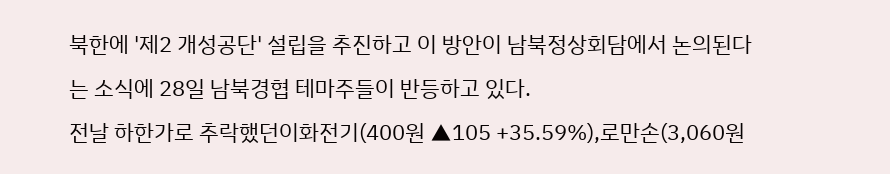북한에 '제2 개성공단' 설립을 추진하고 이 방안이 남북정상회담에서 논의된다는 소식에 28일 남북경협 테마주들이 반등하고 있다.
전날 하한가로 추락했던이화전기(400원 ▲105 +35.59%),로만손(3,060원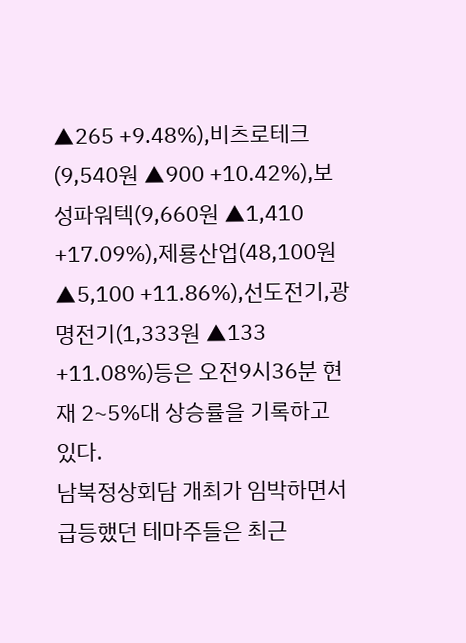▲265 +9.48%),비츠로테크(9,540원 ▲900 +10.42%),보성파워텍(9,660원 ▲1,410 +17.09%),제룡산업(48,100원 ▲5,100 +11.86%),선도전기,광명전기(1,333원 ▲133 +11.08%)등은 오전9시36분 현재 2~5%대 상승률을 기록하고 있다.
남북정상회담 개최가 임박하면서 급등했던 테마주들은 최근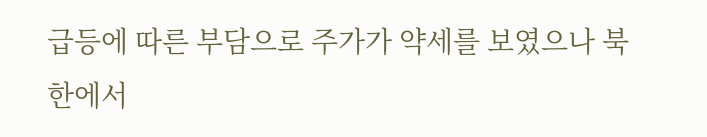급등에 따른 부담으로 주가가 약세를 보였으나 북한에서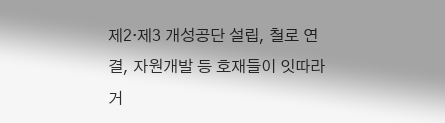제2·제3 개성공단 설립, 철로 연결, 자원개발 등 호재들이 잇따라 거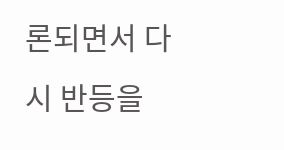론되면서 다시 반등을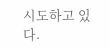시도하고 있다.